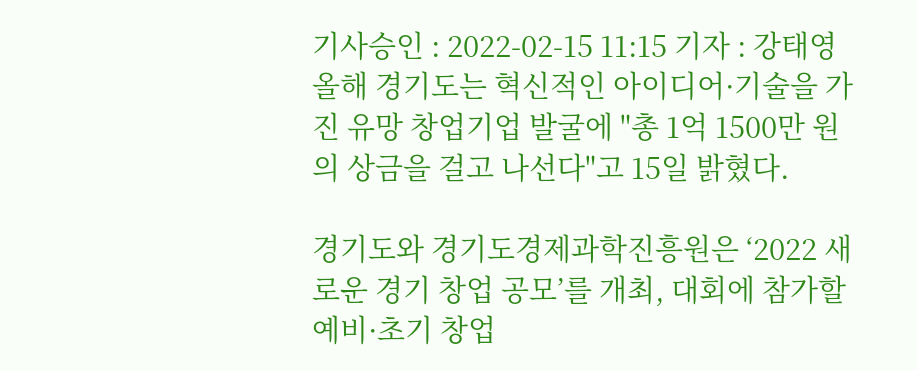기사승인 : 2022-02-15 11:15 기자 : 강태영
올해 경기도는 혁신적인 아이디어·기술을 가진 유망 창업기업 발굴에 "총 1억 1500만 원의 상금을 걸고 나선다"고 15일 밝혔다.

경기도와 경기도경제과학진흥원은 ‘2022 새로운 경기 창업 공모’를 개최, 대회에 참가할 예비·초기 창업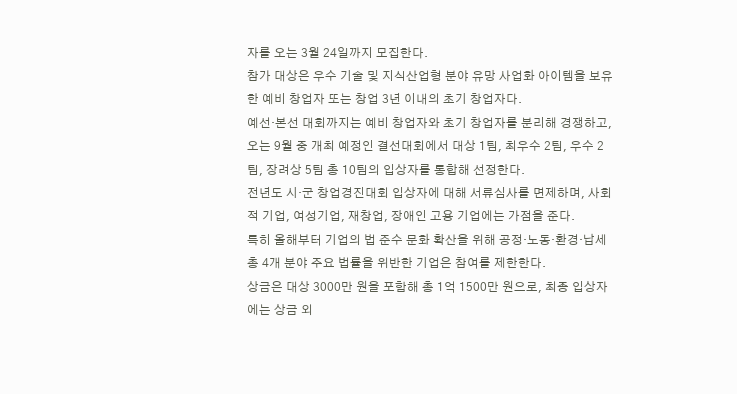자를 오는 3월 24일까지 모집한다.
참가 대상은 우수 기술 및 지식산업형 분야 유망 사업화 아이템을 보유한 예비 창업자 또는 창업 3년 이내의 초기 창업자다.
예선·본선 대회까지는 예비 창업자와 초기 창업자를 분리해 경쟁하고, 오는 9월 중 개최 예정인 결선대회에서 대상 1팀, 최우수 2팀, 우수 2팀, 장려상 5팀 총 10팀의 입상자를 통합해 선정한다.
전년도 시·군 창업경진대회 입상자에 대해 서류심사를 면제하며, 사회적 기업, 여성기업, 재창업, 장애인 고용 기업에는 가점을 준다.
특히 올해부터 기업의 법 준수 문화 확산을 위해 공정·노동·환경·납세 총 4개 분야 주요 법률을 위반한 기업은 참여를 제한한다.
상금은 대상 3000만 원을 포함해 총 1억 1500만 원으로, 최종 입상자에는 상금 외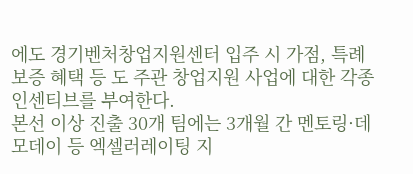에도 경기벤처창업지원센터 입주 시 가점, 특례 보증 혜택 등 도 주관 창업지원 사업에 대한 각종 인센티브를 부여한다.
본선 이상 진출 30개 팀에는 3개월 간 멘토링·데모데이 등 엑셀러레이팅 지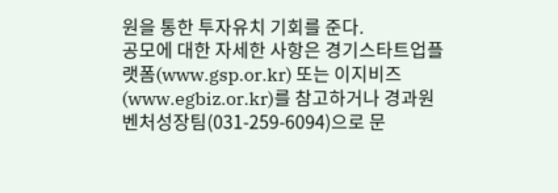원을 통한 투자유치 기회를 준다.
공모에 대한 자세한 사항은 경기스타트업플랫폼(www.gsp.or.kr) 또는 이지비즈(www.egbiz.or.kr)를 참고하거나 경과원 벤처성장팀(031-259-6094)으로 문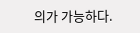의가 가능하다.